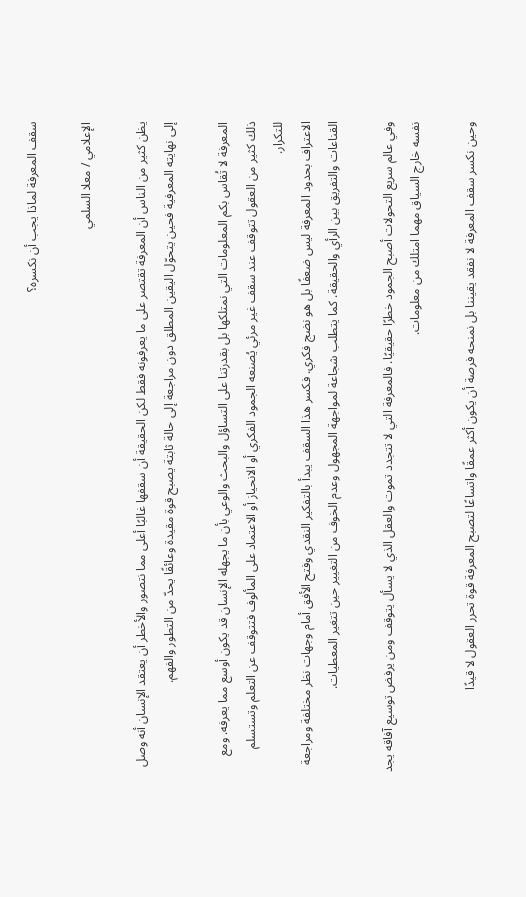سقف المعرفة لماذا يجب أن نكسره؟

الإعلامي / معلا السلمي

يظن كثير من الناس أن المعرفة تقتصر على ما يعرفونه فقط لكن الحقيقة أن سقفها غالبًا أعلى مما نتصور والأخطر أن يعتقد الإنسان أنه وصل إلى نهايته المعرفية فحين يتحوّل اليقين المطلق دون مراجعة إلى حالة ثابتة يصبح قوة مقيدة وعائقًا يحدّ من التطور والفهم.

المعرفة لا تُقاس بكم المعلومات التي نمتلكها بل بقدرتنا على التساؤل والبحث والوعي بأن ما يجهله الإنسان قد يكون أوسع مما يعرفه. ومع ذلك كثير من العقول تتوقف عند سقف غير مرئي يُصنعه الجمود الفكري أو الانحياز أو الاعتماد على المألوف فتتوقف عن التعلم وتستسلم للتكرار.
الاعتراف بحدود المعرفة ليس ضعفًا بل هو نضج فكري. فكسر هذا السقف يبدأ بالتفكير النقدي وفتح الأفق أمام وجهات نظر مختلفة ومراجعة القناعات والتفريق بين الرأي والحقيقة. كما يتطلب شجاعة لمواجهة المجهول وعدم الخوف من التغيير حين تتغير المعطيات.

وفي عالم سريع التحولات أصبح الجمود خطرًا حقيقيًا. فالمعرفة التي لا تتجدد تموت والعقل الذي لا يسأل يتوقف ومن يرفض توسيع آفاقه يجد نفسه خارج السياق مهما امتلك من معلومات.

وحين نكسر سقف المعرفة لا نفقد يقيننا بل نمنحه فرصة أن يكون أكثر عمقًا واتساعًا لتصبح المعرفة قوة تحرر العقول لا قيدًا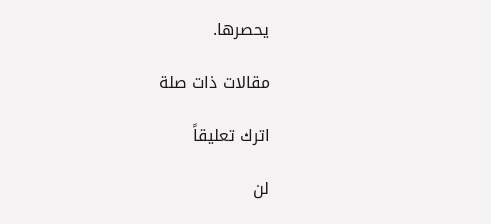يحصرها.

مقالات ذات صلة

اترك تعليقاً

لن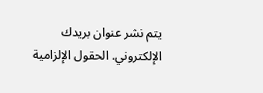يتم نشر عنوان بريدك الإلكتروني. الحقول الإلزامية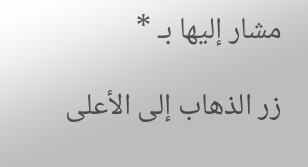مشار إليها بـ *

زر الذهاب إلى الأعلى